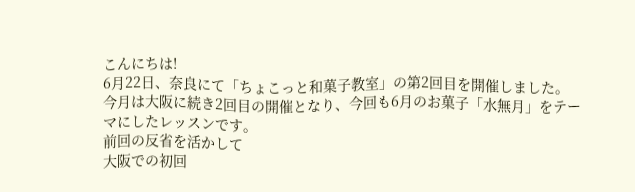こんにちは!
6月22日、奈良にて「ちょこっと和菓子教室」の第2回目を開催しました。
今月は大阪に続き2回目の開催となり、今回も6月のお菓子「水無月」をテーマにしたレッスンです。
前回の反省を活かして
大阪での初回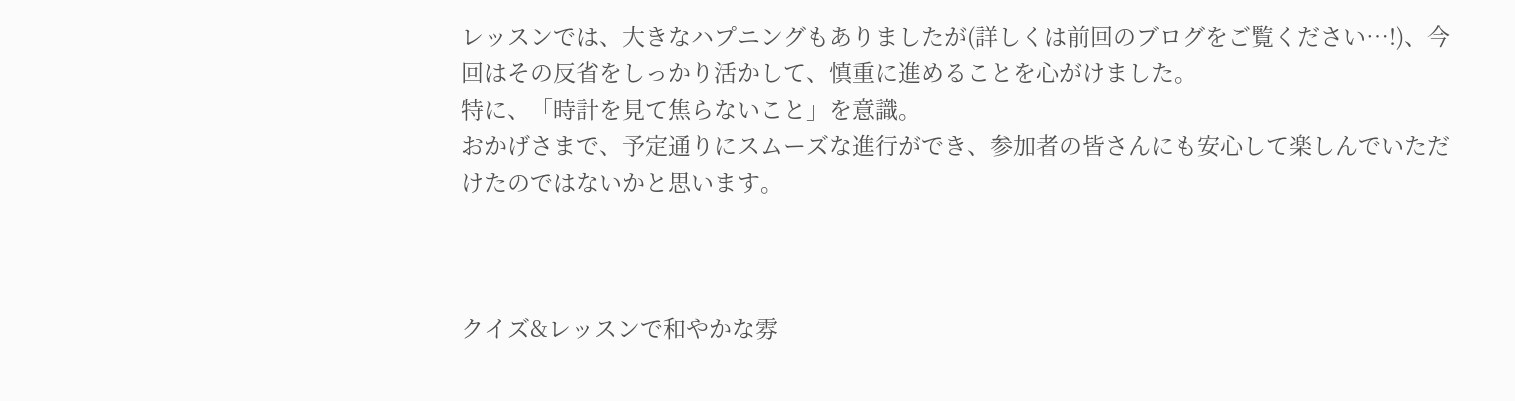レッスンでは、大きなハプニングもありましたが(詳しくは前回のブログをご覧ください…!)、今回はその反省をしっかり活かして、慎重に進めることを心がけました。
特に、「時計を見て焦らないこと」を意識。
おかげさまで、予定通りにスムーズな進行ができ、参加者の皆さんにも安心して楽しんでいただけたのではないかと思います。



クイズ&レッスンで和やかな雰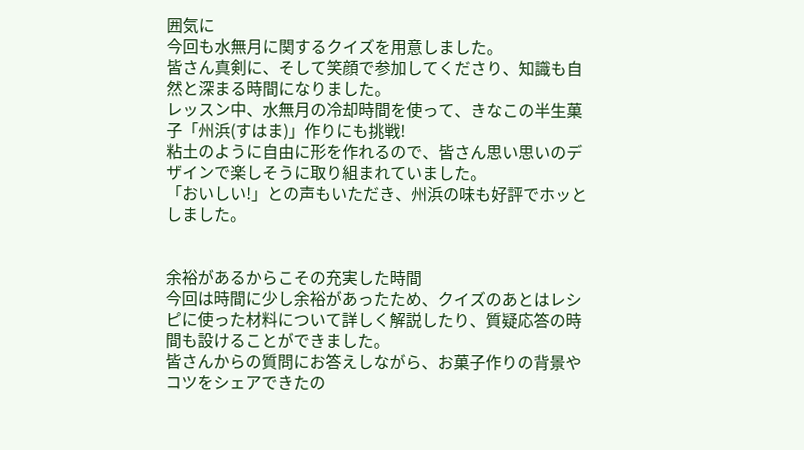囲気に
今回も水無月に関するクイズを用意しました。
皆さん真剣に、そして笑顔で参加してくださり、知識も自然と深まる時間になりました。
レッスン中、水無月の冷却時間を使って、きなこの半生菓子「州浜(すはま)」作りにも挑戦!
粘土のように自由に形を作れるので、皆さん思い思いのデザインで楽しそうに取り組まれていました。
「おいしい!」との声もいただき、州浜の味も好評でホッとしました。


余裕があるからこその充実した時間
今回は時間に少し余裕があったため、クイズのあとはレシピに使った材料について詳しく解説したり、質疑応答の時間も設けることができました。
皆さんからの質問にお答えしながら、お菓子作りの背景やコツをシェアできたの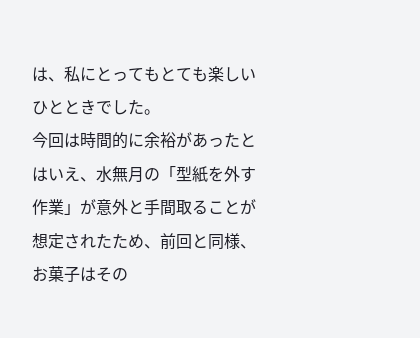は、私にとってもとても楽しいひとときでした。
今回は時間的に余裕があったとはいえ、水無月の「型紙を外す作業」が意外と手間取ることが想定されたため、前回と同様、お菓子はその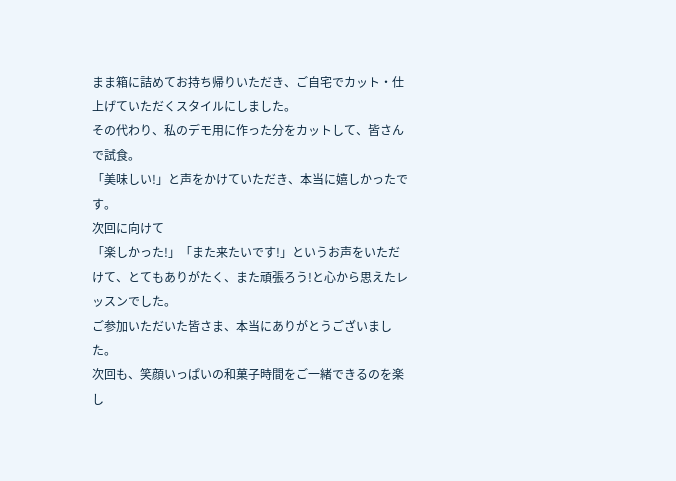まま箱に詰めてお持ち帰りいただき、ご自宅でカット・仕上げていただくスタイルにしました。
その代わり、私のデモ用に作った分をカットして、皆さんで試食。
「美味しい!」と声をかけていただき、本当に嬉しかったです。
次回に向けて
「楽しかった!」「また来たいです!」というお声をいただけて、とてもありがたく、また頑張ろう!と心から思えたレッスンでした。
ご参加いただいた皆さま、本当にありがとうございました。
次回も、笑顔いっぱいの和菓子時間をご一緒できるのを楽し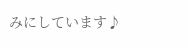みにしています♪